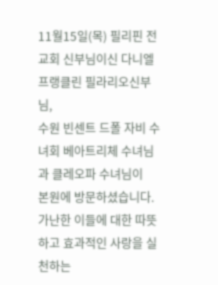11월15일(목) 필리핀 전교회 신부님이신 다니엘 프랭클린 필라리오신부님,
수원 빈센트 드폴 자비 수녀회 베아트리체 수녀님과 클레오파 수녀님이
본원에 방문하셨습니다.
가난한 이들에 대한 따뜻하고 효과적인 사랑을 실천하는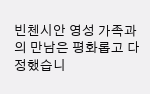빈첸시안 영성 가족과의 만남은 평화롭고 다정했습니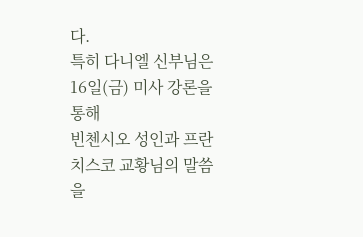다.
특히 다니엘 신부님은 16일(금) 미사 강론을 통해
빈첸시오 성인과 프란치스코 교황님의 말씀을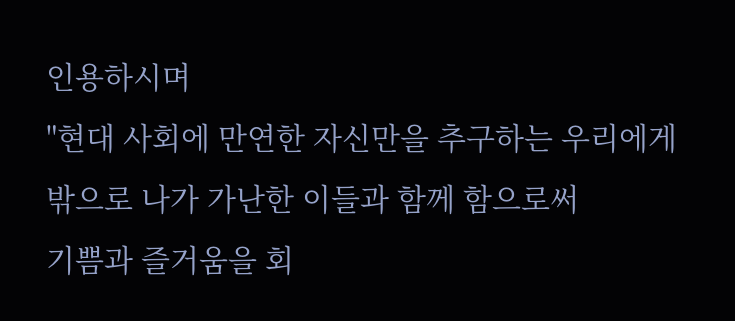인용하시며
"현대 사회에 만연한 자신만을 추구하는 우리에게
밖으로 나가 가난한 이들과 함께 함으로써
기쁨과 즐거움을 회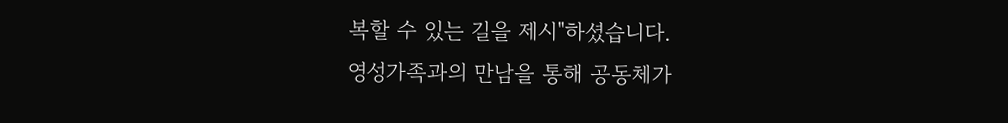복할 수 있는 길을 제시"하셨습니다.
영성가족과의 만남을 통해 공동체가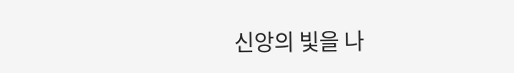신앙의 빛을 나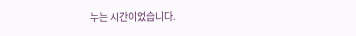누는 시간이었습니다.